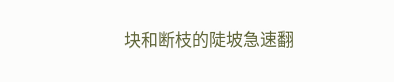块和断枝的陡坡急速翻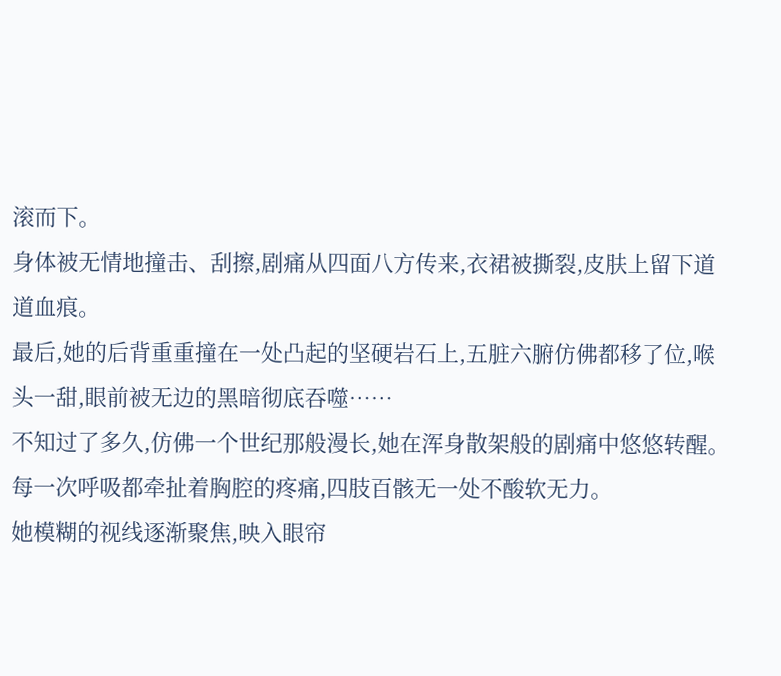滚而下。
身体被无情地撞击、刮擦,剧痛从四面八方传来,衣裙被撕裂,皮肤上留下道道血痕。
最后,她的后背重重撞在一处凸起的坚硬岩石上,五脏六腑仿佛都移了位,喉头一甜,眼前被无边的黑暗彻底吞噬……
不知过了多久,仿佛一个世纪那般漫长,她在浑身散架般的剧痛中悠悠转醒。
每一次呼吸都牵扯着胸腔的疼痛,四肢百骸无一处不酸软无力。
她模糊的视线逐渐聚焦,映入眼帘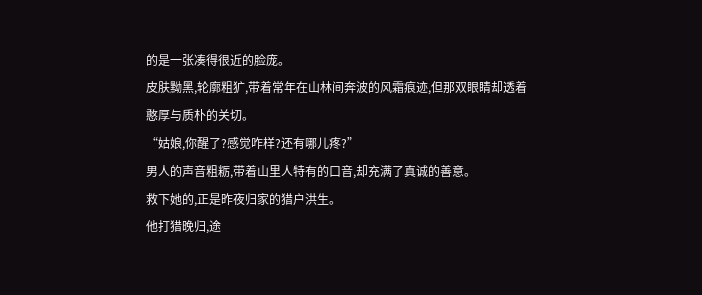的是一张凑得很近的脸庞。
皮肤黝黑,轮廓粗犷,带着常年在山林间奔波的风霜痕迹,但那双眼睛却透着憨厚与质朴的关切。
“姑娘,你醒了?感觉咋样?还有哪儿疼?”
男人的声音粗粝,带着山里人特有的口音,却充满了真诚的善意。
救下她的,正是昨夜归家的猎户洪生。
他打猎晚归,途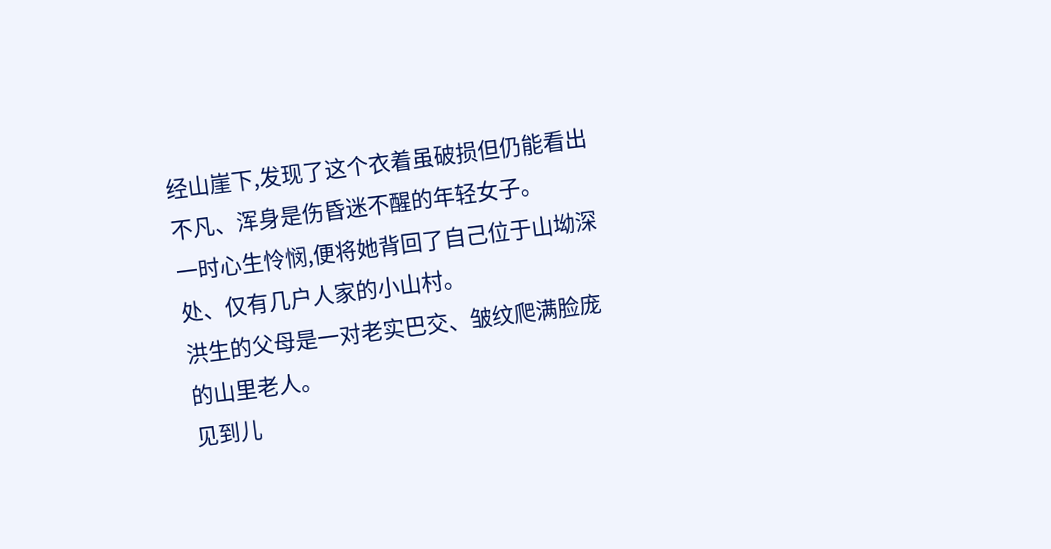经山崖下,发现了这个衣着虽破损但仍能看出不凡、浑身是伤昏迷不醒的年轻女子。
一时心生怜悯,便将她背回了自己位于山坳深处、仅有几户人家的小山村。
洪生的父母是一对老实巴交、皱纹爬满脸庞的山里老人。
见到儿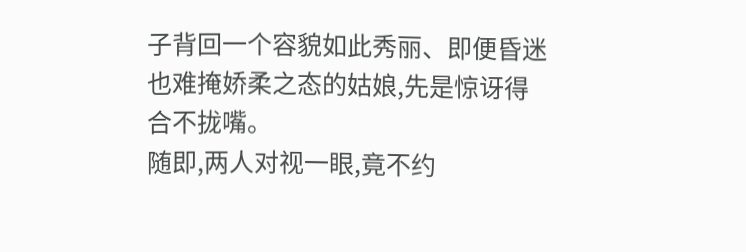子背回一个容貌如此秀丽、即便昏迷也难掩娇柔之态的姑娘,先是惊讶得合不拢嘴。
随即,两人对视一眼,竟不约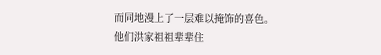而同地漫上了一层难以掩饰的喜色。
他们洪家祖祖辈辈住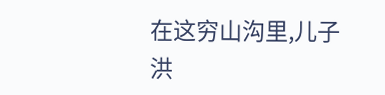在这穷山沟里,儿子洪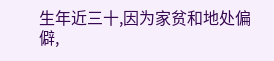生年近三十,因为家贫和地处偏僻,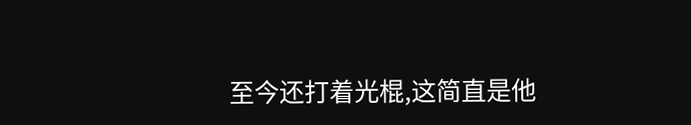至今还打着光棍,这简直是他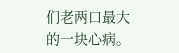们老两口最大的一块心病。